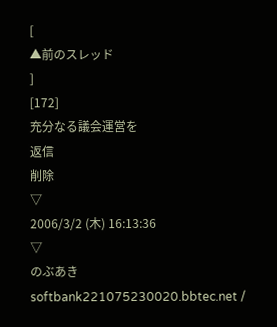[
▲前のスレッド
]
[172]
充分なる議会運営を
返信
削除
▽
2006/3/2 (木) 16:13:36
▽
のぶあき
softbank221075230020.bbtec.net /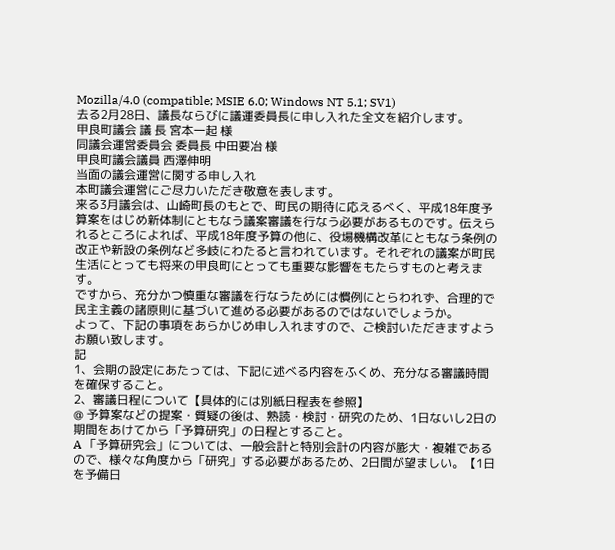Mozilla/4.0 (compatible; MSIE 6.0; Windows NT 5.1; SV1)
去る2月28日、議長ならびに議運委員長に申し入れた全文を紹介します。
甲良町議会 議 長 宮本一起 様
同議会運営委員会 委員長 中田要冶 様
甲良町議会議員 西澤伸明
当面の議会運営に関する申し入れ
本町議会運営にご尽力いただき敬意を表します。
来る3月議会は、山崎町長のもとで、町民の期待に応えるべく、平成18年度予算案をはじめ新体制にともなう議案審議を行なう必要があるものです。伝えられるところによれば、平成18年度予算の他に、役場機構改革にともなう条例の改正や新設の条例など多岐にわたると言われています。それぞれの議案が町民生活にとっても将来の甲良町にとっても重要な影響をもたらすものと考えます。
ですから、充分かつ慎重な審議を行なうためには慣例にとらわれず、合理的で民主主義の諸原則に基づいて進める必要があるのではないでしょうか。
よって、下記の事項をあらかじめ申し入れますので、ご検討いただきますようお願い致します。
記
1、会期の設定にあたっては、下記に述べる内容をふくめ、充分なる審議時間を確保すること。
2、審議日程について【具体的には別紙日程表を参照】
@ 予算案などの提案・質疑の後は、熟読・検討・研究のため、1日ないし2日の期間をあけてから「予算研究」の日程とすること。
A 「予算研究会」については、一般会計と特別会計の内容が膨大・複雑であるので、様々な角度から「研究」する必要があるため、2日間が望ましい。【1日を予備日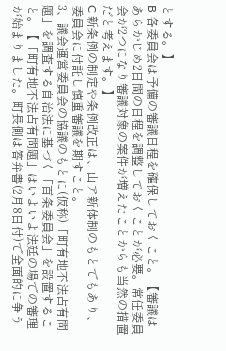とする。】
B 各委員会は予備の審議日程を確保しておくこと。【審議はあらかじめ2日間の日程を調整しておくことが必要。常任委員会が2つになり審議対象の案件が増えたことからも当然の措置だと考えます。】
C 新条例の制定や条例改正は、山ア新体制のもとでもあり、委員会に付託し慎重審議を期すこと。
3、議会運営委員会の協議のもとに(仮称)「町有地不法占有問題」を調査する自治法に基づく「百条委員会」を設置すること。【「町有地不法占有問題」はいよいよ法廷の場での審理が始まりました。町長側は答弁書(2月8日付)で全面的に争う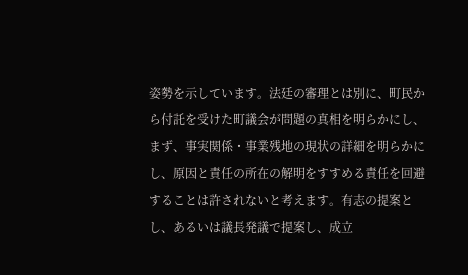姿勢を示しています。法廷の審理とは別に、町民から付託を受けた町議会が問題の真相を明らかにし、まず、事実関係・事業残地の現状の詳細を明らかにし、原因と責任の所在の解明をすすめる責任を回避することは許されないと考えます。有志の提案とし、あるいは議長発議で提案し、成立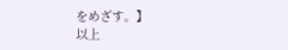をめざす。】
以上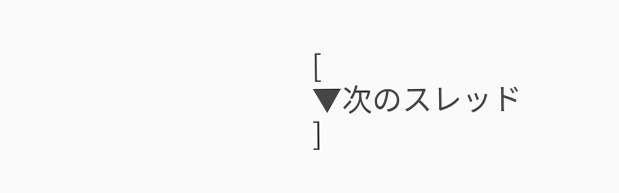[
▼次のスレッド
]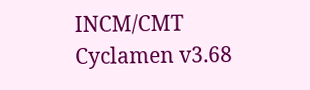INCM/CMT
Cyclamen v3.68